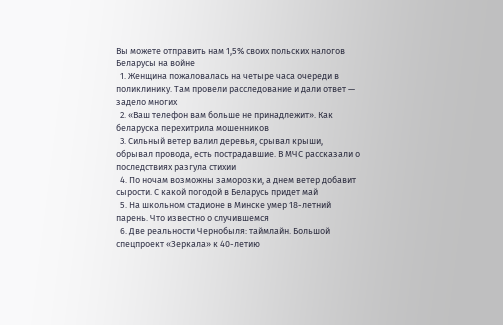Вы можете отправить нам 1,5% своих польских налогов
Беларусы на войне
  1. Женщина пожаловалась на четыре часа очереди в поликлинику. Там провели расследование и дали ответ — задело многих
  2. «Ваш телефон вам больше не принадлежит». Как беларуска перехитрила мошенников
  3. Сильный ветер валил деревья, срывал крыши, обрывал провода, есть пострадавшие. В МЧС рассказали о последствиях разгула стихии
  4. По ночам возможны заморозки, а днем ветер добавит сырости. С какой погодой в Беларусь придет май
  5. На школьном стадионе в Минске умер 18-летний парень. Что известно о случившемся
  6. Две реальности Чернобыля: таймлайн. Большой спецпроект «Зеркала» к 40-летию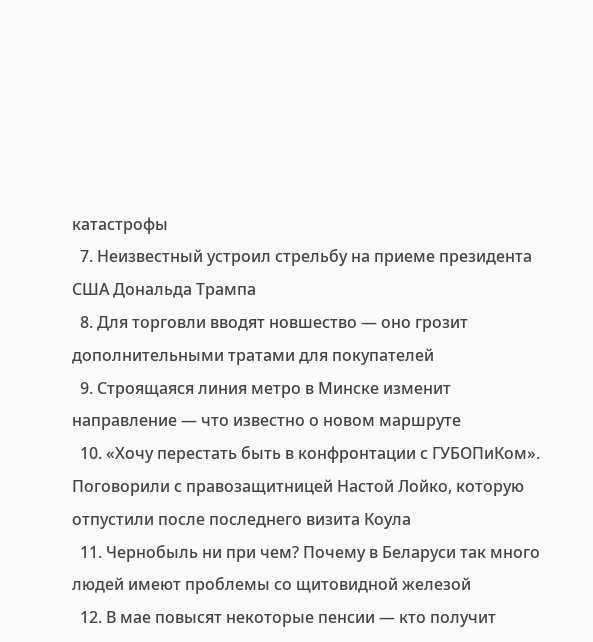катастрофы
  7. Неизвестный устроил стрельбу на приеме президента США Дональда Трампа
  8. Для торговли вводят новшество — оно грозит дополнительными тратами для покупателей
  9. Строящаяся линия метро в Минске изменит направление — что известно о новом маршруте
  10. «Хочу перестать быть в конфронтации с ГУБОПиКом». Поговорили с правозащитницей Настой Лойко, которую отпустили после последнего визита Коула
  11. Чернобыль ни при чем? Почему в Беларуси так много людей имеют проблемы со щитовидной железой
  12. В мае повысят некоторые пенсии — кто получит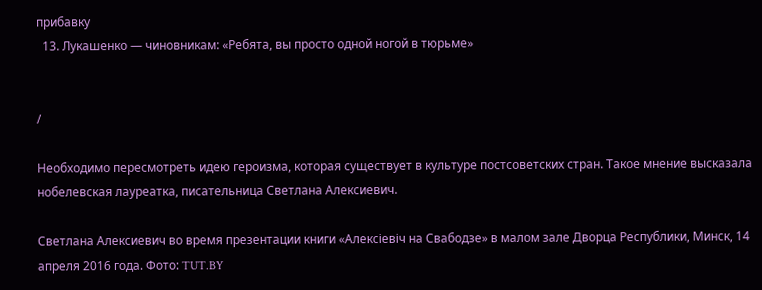прибавку
  13. Лукашенко — чиновникам: «Ребята, вы просто одной ногой в тюрьме»


/

Необходимо пересмотреть идею героизма, которая существует в культуре постсоветских стран. Такое мнение высказала нобелевская лауреатка, писательница Светлана Алексиевич.

Светлана Алексиевич во время презентации книги «Алексіевіч на Свабодзе» в малом зале Дворца Республики, Минск, 14 апреля 2016 года. Фото: TUT.BY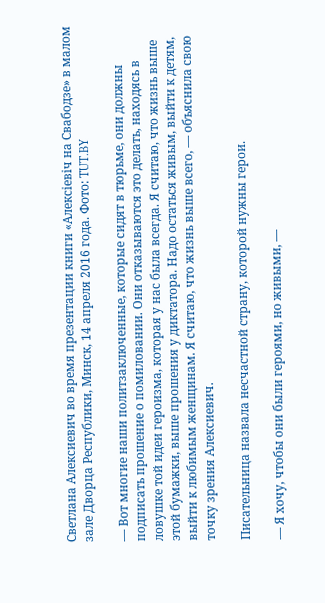Светлана Алексиевич во время презентации книги «Алексіевіч на Свабодзе» в малом зале Дворца Республики, Минск, 14 апреля 2016 года. Фото: TUT.BY

— Вот многие наши политзаключенные, которые сидят в тюрьме, они должны подписать прошение о помиловании. Они отказываются это делать, находясь в ловушке той идеи героизма, которая у нас была всегда. Я считаю, что жизнь выше этой бумажки, выше прошения у диктатора. Надо остаться живым, выйти к детям, выйти к любимым женщинам. Я считаю, что жизнь выше всего, — объяснила свою точку зрения Алексиевич.

Писательница назвала несчастной страну, которой нужны герои.

— Я хочу, чтобы они были героями, но живыми, —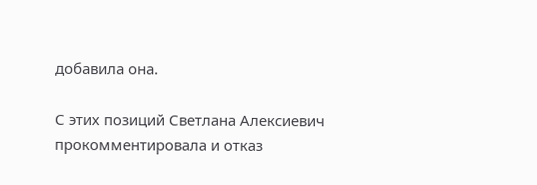добавила она.

С этих позиций Светлана Алексиевич прокомментировала и отказ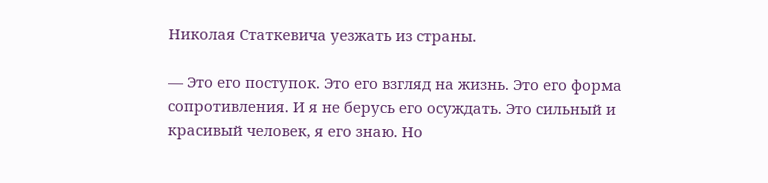Николая Статкевича уезжать из страны.

— Это его поступок. Это его взгляд на жизнь. Это его форма сопротивления. И я не берусь его осуждать. Это сильный и красивый человек, я его знаю. Но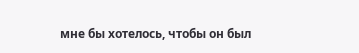мне бы хотелось, чтобы он был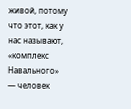живой, потому что этот, как у нас называют, «комплекс Навального» — человек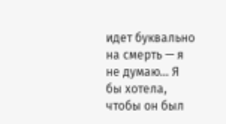идет буквально на смерть — я не думаю… Я бы хотела, чтобы он был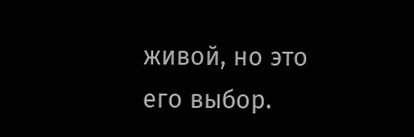живой, но это его выбор.